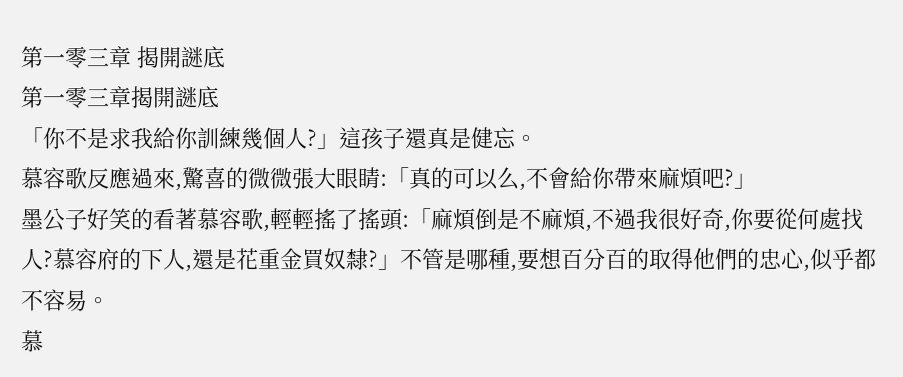第一零三章 揭開謎底
第一零三章揭開謎底
「你不是求我給你訓練幾個人?」這孩子還真是健忘。
慕容歌反應過來,驚喜的微微張大眼睛:「真的可以么,不會給你帶來麻煩吧?」
墨公子好笑的看著慕容歌,輕輕搖了搖頭:「麻煩倒是不麻煩,不過我很好奇,你要從何處找人?慕容府的下人,還是花重金買奴隸?」不管是哪種,要想百分百的取得他們的忠心,似乎都不容易。
慕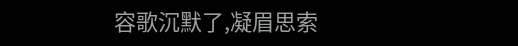容歌沉默了,凝眉思索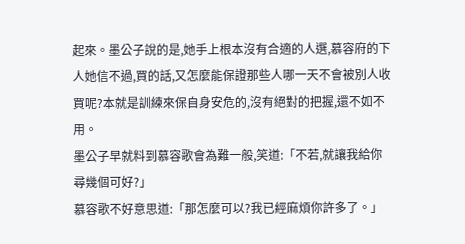起來。墨公子說的是,她手上根本沒有合適的人選,慕容府的下人她信不過,買的話,又怎麼能保證那些人哪一天不會被別人收買呢?本就是訓練來保自身安危的,沒有絕對的把握,還不如不用。
墨公子早就料到慕容歌會為難一般,笑道:「不若,就讓我給你尋幾個可好?」
慕容歌不好意思道:「那怎麼可以?我已經麻煩你許多了。」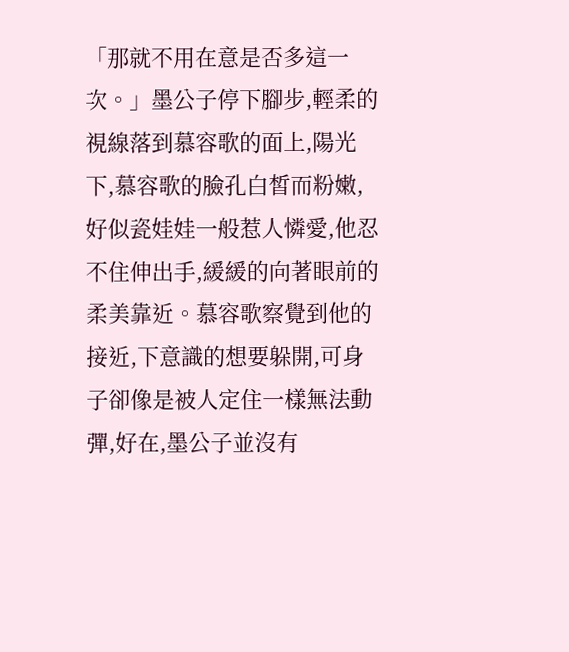「那就不用在意是否多這一次。」墨公子停下腳步,輕柔的視線落到慕容歌的面上,陽光下,慕容歌的臉孔白皙而粉嫩,好似瓷娃娃一般惹人憐愛,他忍不住伸出手,緩緩的向著眼前的柔美靠近。慕容歌察覺到他的接近,下意識的想要躲開,可身子卻像是被人定住一樣無法動彈,好在,墨公子並沒有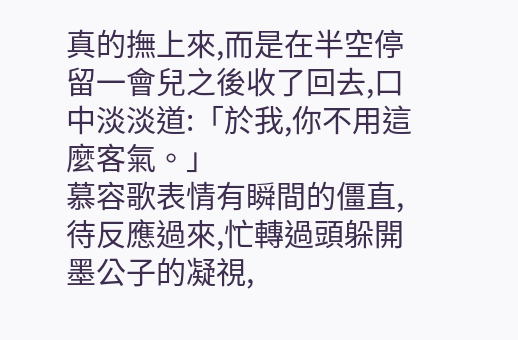真的撫上來,而是在半空停留一會兒之後收了回去,口中淡淡道:「於我,你不用這麼客氣。」
慕容歌表情有瞬間的僵直,待反應過來,忙轉過頭躲開墨公子的凝視,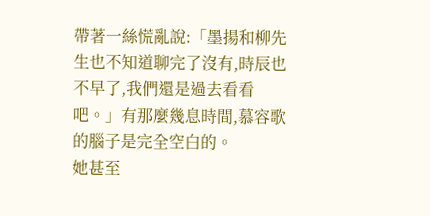帶著一絲慌亂說:「墨揚和柳先生也不知道聊完了沒有,時辰也不早了,我們還是過去看看吧。」有那麼幾息時間,慕容歌的腦子是完全空白的。
她甚至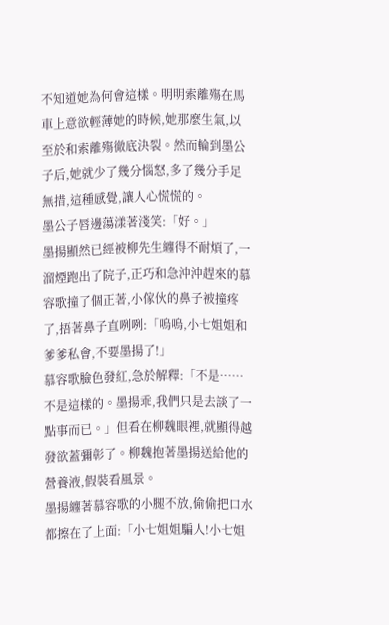不知道她為何會這樣。明明索離殤在馬車上意欲輕薄她的時候,她那麼生氣,以至於和索離殤徹底決裂。然而輪到墨公子后,她就少了幾分惱怒,多了幾分手足無措,這種感覺,讓人心慌慌的。
墨公子唇邊蕩漾著淺笑:「好。」
墨揚顯然已經被柳先生纏得不耐煩了,一溜煙跑出了院子,正巧和急沖沖趕來的慕容歌撞了個正著,小傢伙的鼻子被撞疼了,捂著鼻子直咧咧:「嗚嗚,小七姐姐和爹爹私會,不要墨揚了!」
慕容歌臉色發紅,急於解釋:「不是……不是這樣的。墨揚乖,我們只是去談了一點事而已。」但看在柳魏眼裡,就顯得越發欲蓋彌彰了。柳魏抱著墨揚送給他的營養液,假裝看風景。
墨揚纏著慕容歌的小腿不放,偷偷把口水都擦在了上面:「小七姐姐騙人!小七姐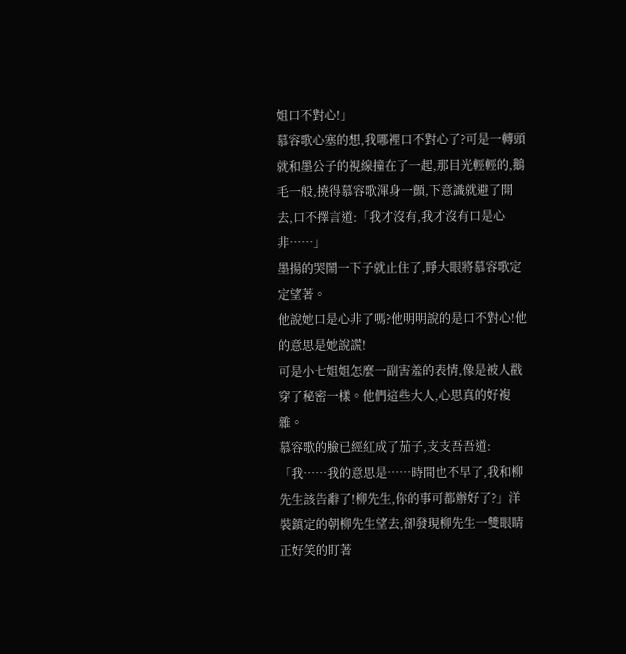姐口不對心!」
慕容歌心塞的想,我哪裡口不對心了?可是一轉頭就和墨公子的視線撞在了一起,那目光輕輕的,鵝毛一般,撓得慕容歌渾身一顫,下意識就避了開去,口不擇言道:「我才沒有,我才沒有口是心非……」
墨揚的哭鬧一下子就止住了,睜大眼將慕容歌定定望著。
他說她口是心非了嗎?他明明說的是口不對心!他的意思是她說謊!
可是小七姐姐怎麼一副害羞的表情,像是被人戳穿了秘密一樣。他們這些大人,心思真的好複雜。
慕容歌的臉已經紅成了茄子,支支吾吾道:「我……我的意思是……時間也不早了,我和柳先生該告辭了!柳先生,你的事可都辦好了?」洋裝鎮定的朝柳先生望去,卻發現柳先生一雙眼睛正好笑的盯著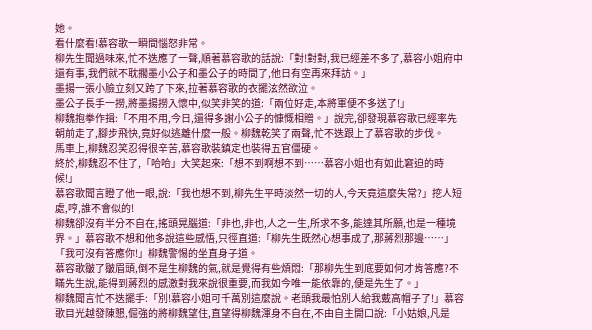她。
看什麼看!慕容歌一瞬間惱怒非常。
柳先生聞過味來,忙不迭應了一聲,順著慕容歌的話說:「對!對對,我已經差不多了,慕容小姐府中還有事,我們就不耽擱墨小公子和墨公子的時間了,他日有空再來拜訪。」
墨揚一張小臉立刻又跨了下來,拉著慕容歌的衣擺泫然欲泣。
墨公子長手一撈,將墨揚撈入懷中,似笑非笑的道:「兩位好走,本將軍便不多送了!」
柳魏抱拳作揖:「不用不用,今日,還得多謝小公子的慷慨相贈。」說完,卻發現慕容歌已經率先朝前走了,腳步飛快,竟好似逃離什麼一般。柳魏乾笑了兩聲,忙不迭跟上了慕容歌的步伐。
馬車上,柳魏忍笑忍得很辛苦,慕容歌裝鎮定也裝得五官僵硬。
終於,柳魏忍不住了,「哈哈」大笑起來:「想不到啊想不到……慕容小姐也有如此窘迫的時候!」
慕容歌聞言瞪了他一眼,說:「我也想不到,柳先生平時淡然一切的人,今天竟這麼失常?」挖人短處,哼,誰不會似的!
柳魏卻沒有半分不自在,搖頭晃腦道:「非也,非也,人之一生,所求不多,能達其所願,也是一種境界。」慕容歌不想和他多說這些感悟,只徑直道:「柳先生既然心想事成了,那蔣烈那邊……」
「我可沒有答應你!」柳魏警惕的坐直身子道。
慕容歌皺了皺眉頭,倒不是生柳魏的氣,就是覺得有些煩悶:「那柳先生到底要如何才肯答應?不瞞先生說,能得到蔣烈的感激對我來說很重要,而我如今唯一能依靠的,便是先生了。」
柳魏聞言忙不迭擺手:「別!慕容小姐可千萬別這麼說。老頭我最怕別人給我戴高帽子了!」慕容歌目光越發陳懇,倔強的將柳魏望住,直望得柳魏渾身不自在,不由自主開口說:「小姑娘,凡是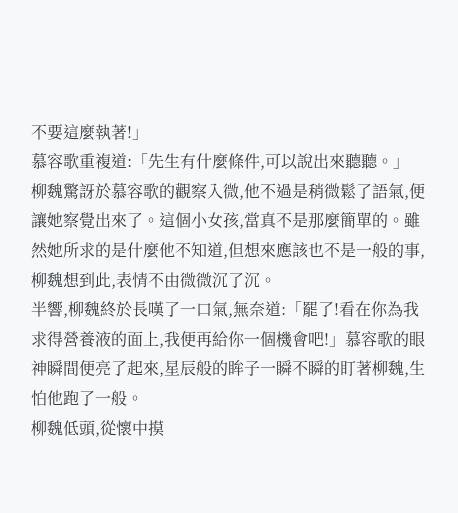不要這麼執著!」
慕容歌重複道:「先生有什麼條件,可以說出來聽聽。」
柳魏驚訝於慕容歌的觀察入微,他不過是稍微鬆了語氣,便讓她察覺出來了。這個小女孩,當真不是那麼簡單的。雖然她所求的是什麼他不知道,但想來應該也不是一般的事,柳魏想到此,表情不由微微沉了沉。
半響,柳魏終於長嘆了一口氣,無奈道:「罷了!看在你為我求得營養液的面上,我便再給你一個機會吧!」慕容歌的眼神瞬間便亮了起來,星辰般的眸子一瞬不瞬的盯著柳魏,生怕他跑了一般。
柳魏低頭,從懷中摸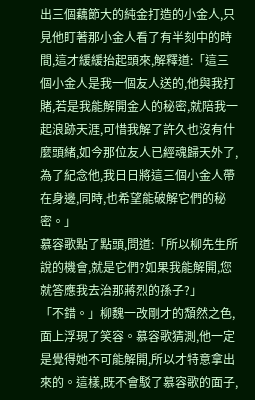出三個藕節大的純金打造的小金人,只見他盯著那小金人看了有半刻中的時間,這才緩緩抬起頭來,解釋道:「這三個小金人是我一個友人送的,他與我打賭,若是我能解開金人的秘密,就陪我一起浪跡天涯,可惜我解了許久也沒有什麼頭緒,如今那位友人已經魂歸天外了,為了紀念他,我日日將這三個小金人帶在身邊,同時,也希望能破解它們的秘密。」
慕容歌點了點頭,問道:「所以柳先生所說的機會,就是它們?如果我能解開,您就答應我去治那蔣烈的孫子?」
「不錯。」柳魏一改剛才的頹然之色,面上浮現了笑容。慕容歌猜測,他一定是覺得她不可能解開,所以才特意拿出來的。這樣,既不會駁了慕容歌的面子,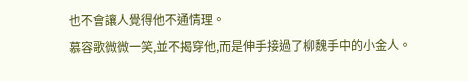也不會讓人覺得他不通情理。
慕容歌微微一笑,並不揭穿他,而是伸手接過了柳魏手中的小金人。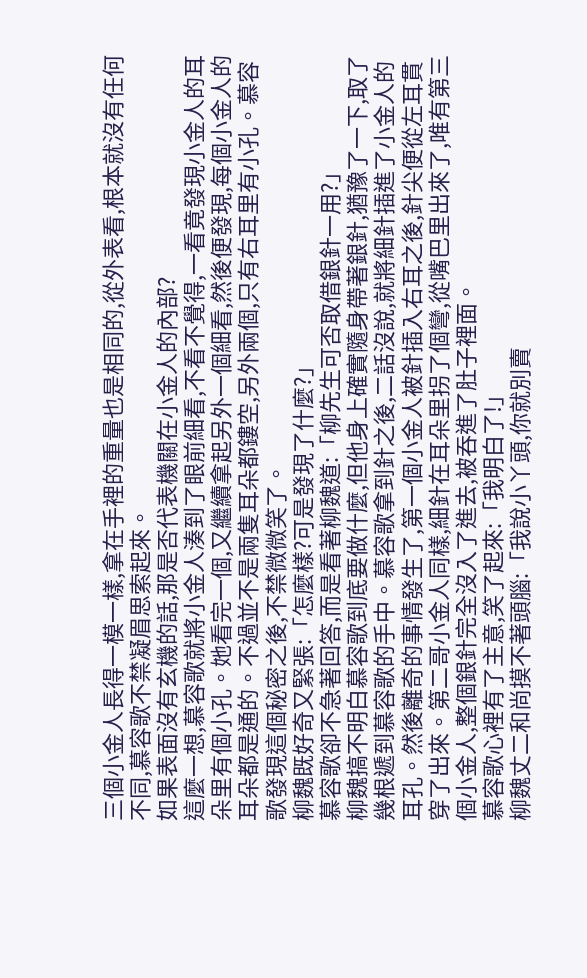三個小金人長得一模一樣,拿在手裡的重量也是相同的,從外表看,根本就沒有任何不同,慕容歌不禁凝眉思索起來。
如果表面沒有玄機的話,那是否代表機關在小金人的內部?
這麼一想,慕容歌就將小金人湊到了眼前細看,不看不覺得,一看竟發現小金人的耳朵里有個小孔。她看完一個,又繼續拿起另外一個細看,然後便發現,每個小金人的耳朵都是通的。不過並不是兩隻耳朵都鏤空,另外兩個,只有右耳里有小孔。慕容歌發現這個秘密之後,不禁微微笑了。
柳魏既好奇又緊張:「怎麼樣?可是發現了什麼?」
慕容歌卻不急著回答,而是看著柳魏道:「柳先生可否取借銀針一用?」
柳魏搞不明白慕容歌到底要做什麼,但他身上確實隨身帶著銀針,猶豫了一下,取了幾根遞到慕容歌的手中。慕容歌拿到針之後,二話沒說,就將細針插進了小金人的耳孔。然後離奇的事情發生了,第一個小金人被針插入右耳之後,針尖便從左耳貫穿了出來。第二哥小金人同樣,細針在耳朵里拐了個彎,從嘴巴里出來了,唯有第三個小金人,整個銀針完全沒入了進去,被吞進了肚子裡面。
慕容歌心裡有了主意,笑了起來:「我明白了!」
柳魏丈二和尚摸不著頭腦:「我說小丫頭,你就別賣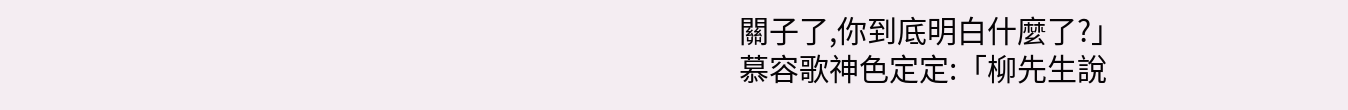關子了,你到底明白什麼了?」
慕容歌神色定定:「柳先生說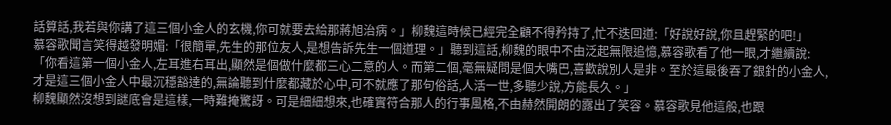話算話,我若與你講了這三個小金人的玄機,你可就要去給那蔣旭治病。」柳魏這時候已經完全顧不得矜持了,忙不迭回道:「好說好說,你且趕緊的吧!」
慕容歌聞言笑得越發明媚:「很簡單,先生的那位友人,是想告訴先生一個道理。」聽到這話,柳魏的眼中不由泛起無限追憶,慕容歌看了他一眼,才繼續說:「你看這第一個小金人,左耳進右耳出,顯然是個做什麼都三心二意的人。而第二個,毫無疑問是個大嘴巴,喜歡說別人是非。至於這最後吞了銀針的小金人,才是這三個小金人中最沉穩豁達的,無論聽到什麼都藏於心中,可不就應了那句俗話,人活一世,多聽少說,方能長久。」
柳魏顯然沒想到謎底會是這樣,一時難掩驚訝。可是細細想來,也確實符合那人的行事風格,不由赫然開朗的露出了笑容。慕容歌見他這般,也跟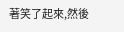著笑了起來,然後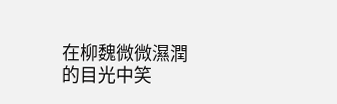在柳魏微微濕潤的目光中笑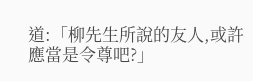道:「柳先生所說的友人,或許應當是令尊吧?」